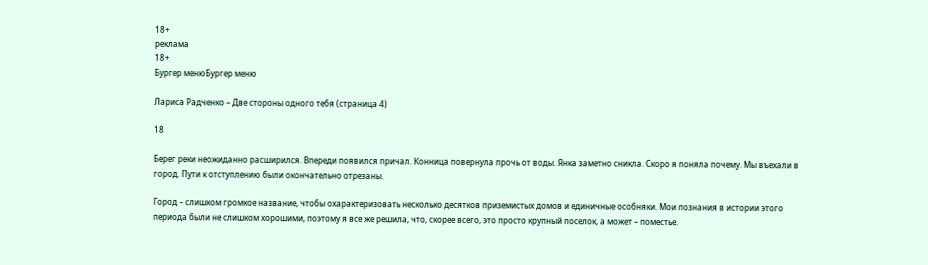18+
реклама
18+
Бургер менюБургер меню

Лариса Радченко – Две стороны одного тебя (страница 4)

18

Берег реки неожиданно расширился. Впереди появился причал. Конница повернула прочь от воды. Янка заметно сникла. Скоро я поняла почему. Мы въехали в город. Пути к отступлению были окончательно отрезаны.

Город – слишком громкое название, чтобы охарактеризовать несколько десятков приземистых домов и единичные особняки. Мои познания в истории этого периода были не слишком хорошими, поэтому я все же решила, что, скорее всего, это просто крупный поселок, а может – поместье.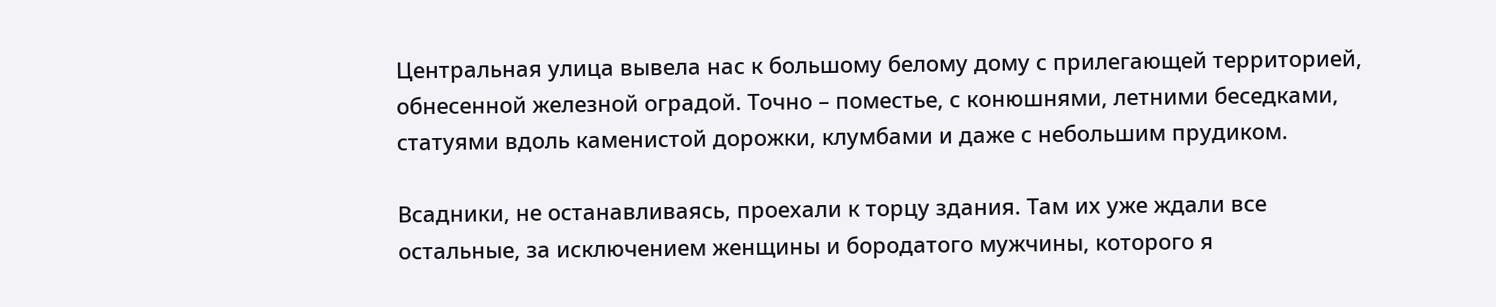Центральная улица вывела нас к большому белому дому с прилегающей территорией, обнесенной железной оградой. Точно – поместье, с конюшнями, летними беседками, статуями вдоль каменистой дорожки, клумбами и даже с небольшим прудиком.

Всадники, не останавливаясь, проехали к торцу здания. Там их уже ждали все остальные, за исключением женщины и бородатого мужчины, которого я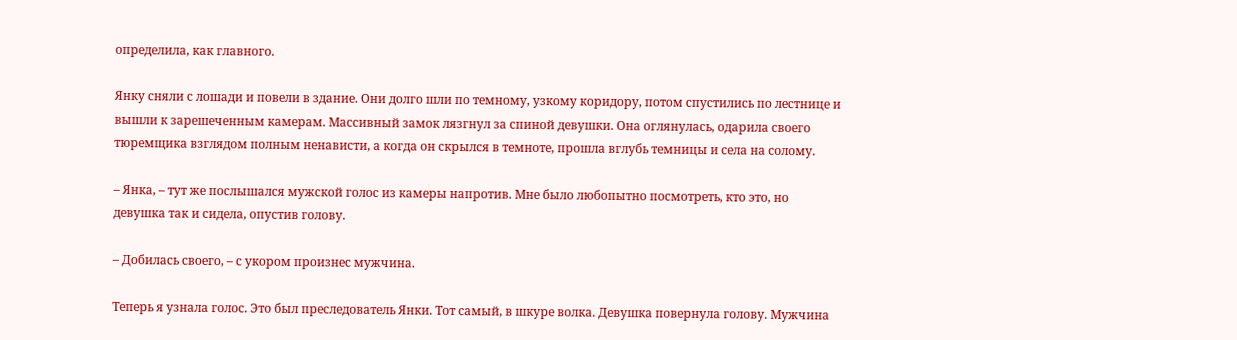определила, как главного.

Янку сняли с лошади и повели в здание. Они долго шли по темному, узкому коридору, потом спустились по лестнице и вышли к зарешеченным камерам. Массивный замок лязгнул за спиной девушки. Она оглянулась, одарила своего тюремщика взглядом полным ненависти, а когда он скрылся в темноте, прошла вглубь темницы и села на солому.

– Янка, – тут же послышался мужской голос из камеры напротив. Мне было любопытно посмотреть, кто это, но девушка так и сидела, опустив голову.

– Добилась своего, – с укором произнес мужчина.

Теперь я узнала голос. Это был преследователь Янки. Тот самый, в шкуре волка. Девушка повернула голову. Мужчина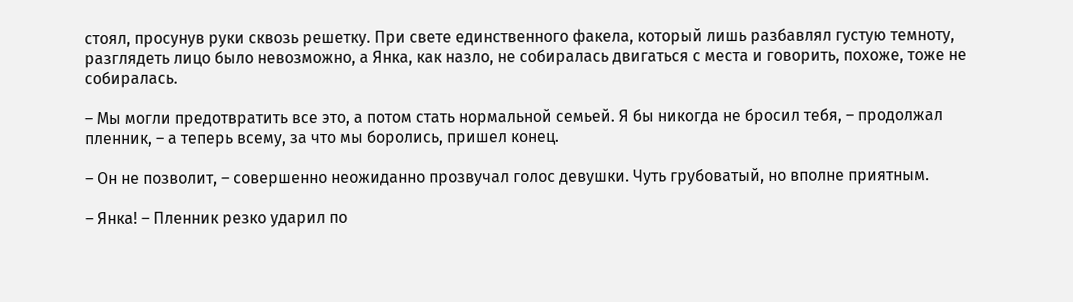стоял, просунув руки сквозь решетку. При свете единственного факела, который лишь разбавлял густую темноту, разглядеть лицо было невозможно, а Янка, как назло, не собиралась двигаться с места и говорить, похоже, тоже не собиралась.

– Мы могли предотвратить все это, а потом стать нормальной семьей. Я бы никогда не бросил тебя, – продолжал пленник, – а теперь всему, за что мы боролись, пришел конец.

– Он не позволит, – совершенно неожиданно прозвучал голос девушки. Чуть грубоватый, но вполне приятным.

– Янка! – Пленник резко ударил по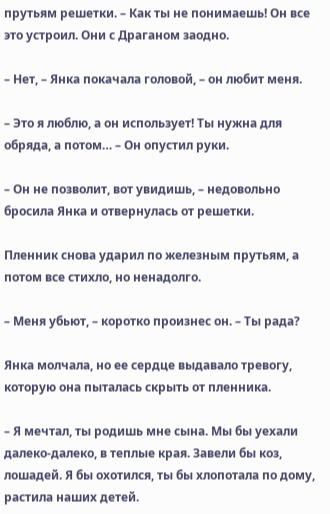прутьям решетки. – Как ты не понимаешь! Он все это устроил. Они с Драганом заодно.

– Нет, – Янка покачала головой, – он любит меня.

– Это я люблю, а он использует! Ты нужна для обряда, а потом… – Он опустил руки.

– Он не позволит, вот увидишь, – недовольно бросила Янка и отвернулась от решетки.

Пленник снова ударил по железным прутьям, а потом все стихло, но ненадолго.

– Меня убьют, – коротко произнес он. – Ты рада?

Янка молчала, но ее сердце выдавало тревогу, которую она пыталась скрыть от пленника.

– Я мечтал, ты родишь мне сына. Мы бы уехали далеко-далеко, в теплые края. Завели бы коз, лошадей. Я бы охотился, ты бы хлопотала по дому, растила наших детей.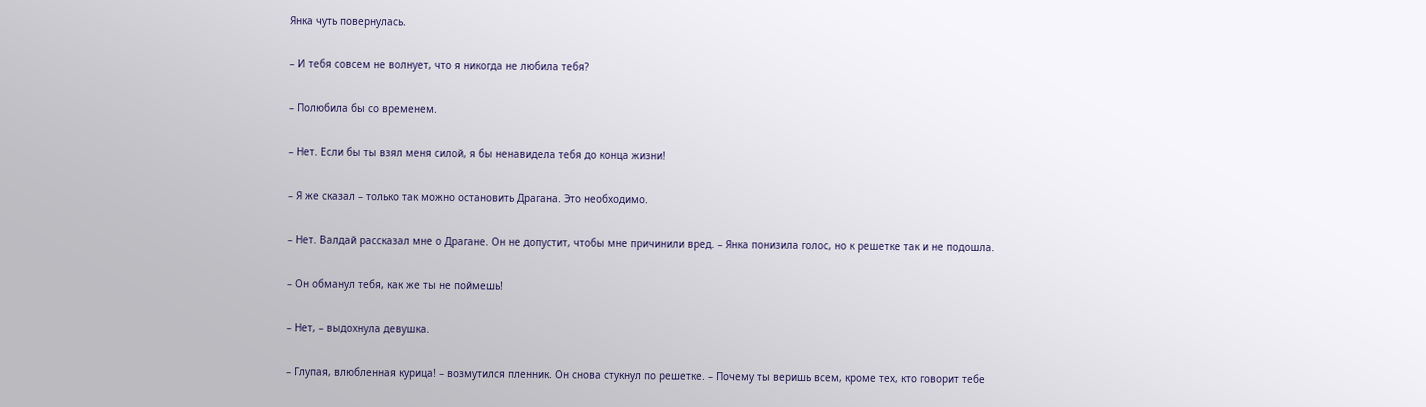Янка чуть повернулась.

– И тебя совсем не волнует, что я никогда не любила тебя?

– Полюбила бы со временем.

– Нет. Если бы ты взял меня силой, я бы ненавидела тебя до конца жизни!

– Я же сказал – только так можно остановить Драгана. Это необходимо.

– Нет. Валдай рассказал мне о Драгане. Он не допустит, чтобы мне причинили вред. – Янка понизила голос, но к решетке так и не подошла.

– Он обманул тебя, как же ты не поймешь!

– Нет, – выдохнула девушка.

– Глупая, влюбленная курица! – возмутился пленник. Он снова стукнул по решетке. – Почему ты веришь всем, кроме тех, кто говорит тебе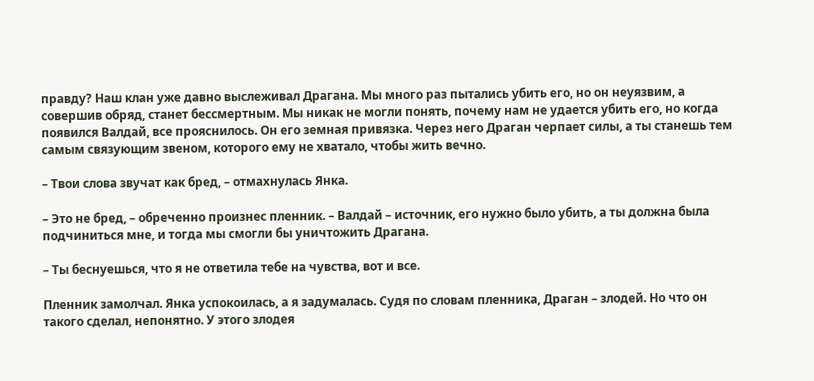правду? Наш клан уже давно выслеживал Драгана. Мы много раз пытались убить его, но он неуязвим, а совершив обряд, станет бессмертным. Мы никак не могли понять, почему нам не удается убить его, но когда появился Валдай, все прояснилось. Он его земная привязка. Через него Драган черпает силы, а ты станешь тем самым связующим звеном, которого ему не хватало, чтобы жить вечно.

– Твои слова звучат как бред, – отмахнулась Янка.

– Это не бред, – обреченно произнес пленник. – Валдай – источник, его нужно было убить, а ты должна была подчиниться мне, и тогда мы смогли бы уничтожить Драгана.

– Ты беснуешься, что я не ответила тебе на чувства, вот и все.

Пленник замолчал. Янка успокоилась, а я задумалась. Судя по словам пленника, Драган – злодей. Но что он такого сделал, непонятно. У этого злодея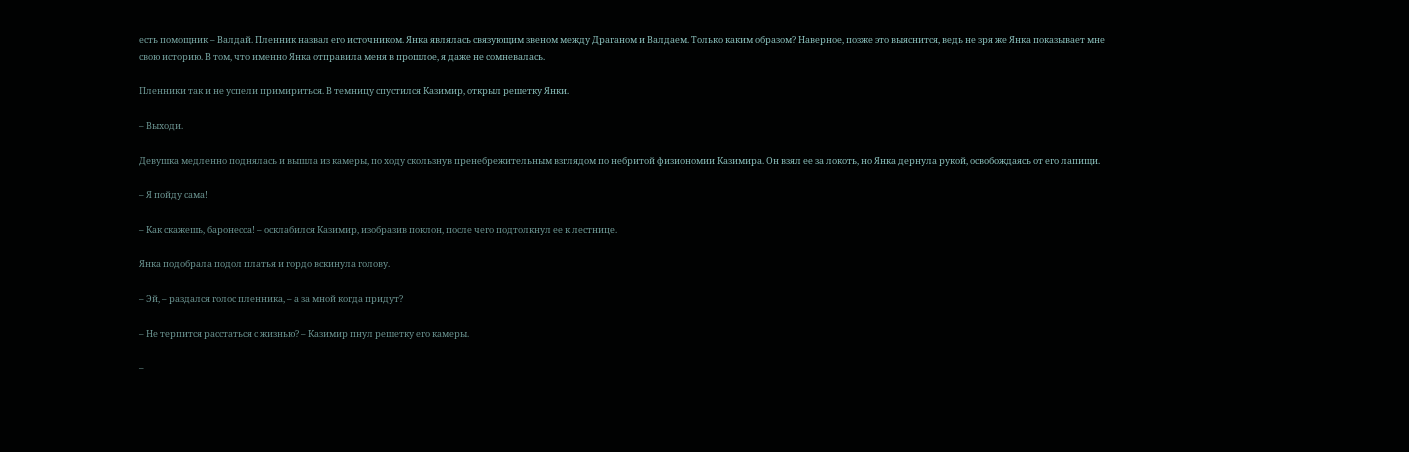есть помощник – Валдай. Пленник назвал его источником. Янка являлась связующим звеном между Драганом и Валдаем. Только каким образом? Наверное, позже это выяснится, ведь не зря же Янка показывает мне свою историю. В том, что именно Янка отправила меня в прошлое, я даже не сомневалась.

Пленники так и не успели примириться. В темницу спустился Казимир, открыл решетку Янки.

– Выходи.

Девушка медленно поднялась и вышла из камеры, по ходу скользнув пренебрежительным взглядом по небритой физиономии Казимира. Он взял ее за локоть, но Янка дернула рукой, освобождаясь от его лапищи.

– Я пойду сама!

– Как скажешь, баронесса! – осклабился Казимир, изобразив поклон, после чего подтолкнул ее к лестнице.

Янка подобрала подол платья и гордо вскинула голову.

– Эй, – раздался голос пленника, – а за мной когда придут?

– Не терпится расстаться с жизнью? – Казимир пнул решетку его камеры.

–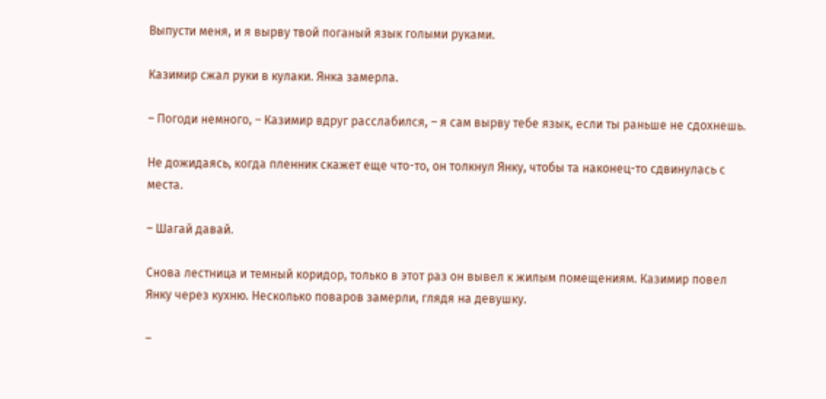Выпусти меня, и я вырву твой поганый язык голыми руками.

Казимир сжал руки в кулаки. Янка замерла.

– Погоди немного, – Казимир вдруг расслабился, – я сам вырву тебе язык, если ты раньше не сдохнешь.

Не дожидаясь, когда пленник скажет еще что-то, он толкнул Янку, чтобы та наконец-то сдвинулась с места.

– Шагай давай.

Снова лестница и темный коридор, только в этот раз он вывел к жилым помещениям. Казимир повел Янку через кухню. Несколько поваров замерли, глядя на девушку.

–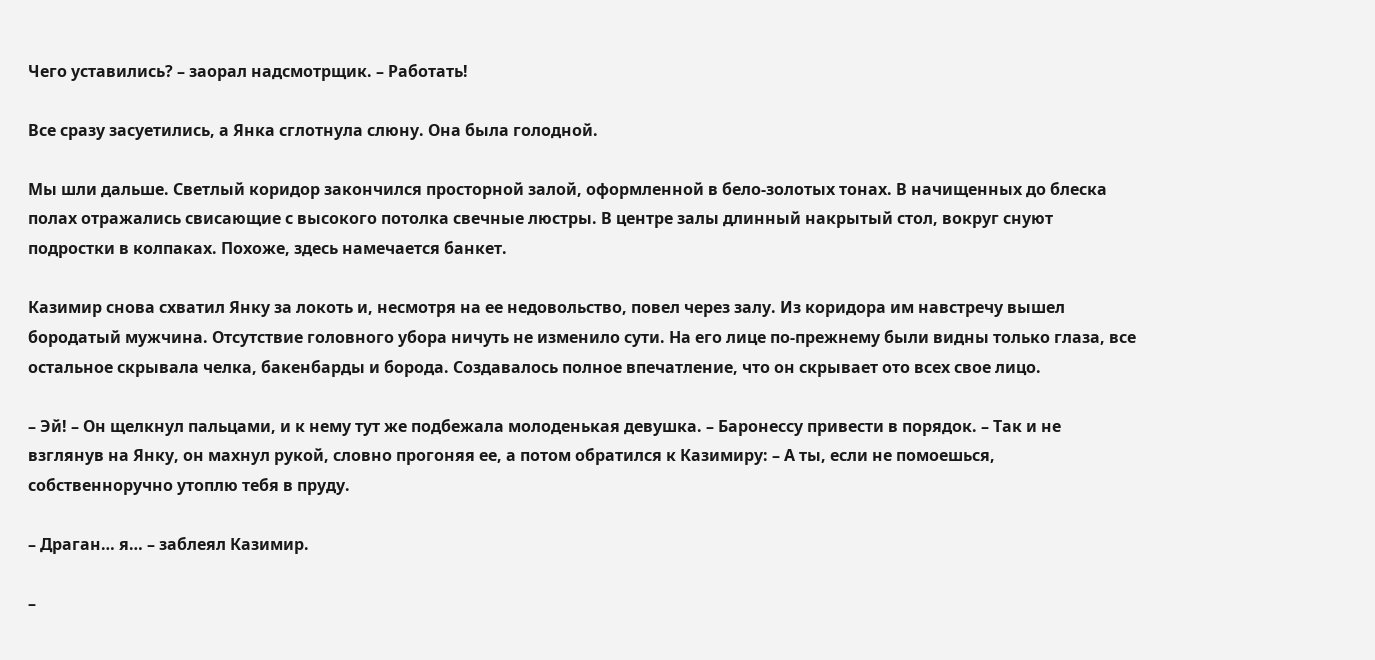Чего уставились? – заорал надсмотрщик. – Работать!

Все сразу засуетились, а Янка сглотнула слюну. Она была голодной.

Мы шли дальше. Светлый коридор закончился просторной залой, оформленной в бело-золотых тонах. В начищенных до блеска полах отражались свисающие с высокого потолка свечные люстры. В центре залы длинный накрытый стол, вокруг снуют подростки в колпаках. Похоже, здесь намечается банкет.

Казимир снова схватил Янку за локоть и, несмотря на ее недовольство, повел через залу. Из коридора им навстречу вышел бородатый мужчина. Отсутствие головного убора ничуть не изменило сути. На его лице по-прежнему были видны только глаза, все остальное скрывала челка, бакенбарды и борода. Создавалось полное впечатление, что он скрывает ото всех свое лицо.

– Эй! – Он щелкнул пальцами, и к нему тут же подбежала молоденькая девушка. – Баронессу привести в порядок. – Так и не взглянув на Янку, он махнул рукой, словно прогоняя ее, а потом обратился к Казимиру: – А ты, если не помоешься, собственноручно утоплю тебя в пруду.

– Драган… я… – заблеял Казимир.

–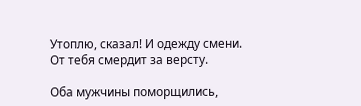Утоплю, сказал! И одежду смени. От тебя смердит за версту.

Оба мужчины поморщились,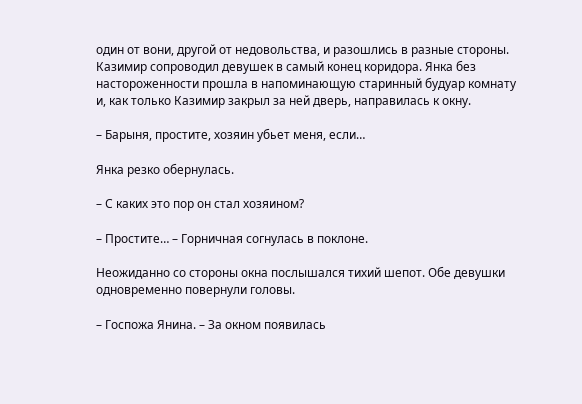один от вони, другой от недовольства, и разошлись в разные стороны. Казимир сопроводил девушек в самый конец коридора. Янка без настороженности прошла в напоминающую старинный будуар комнату и, как только Казимир закрыл за ней дверь, направилась к окну.

– Барыня, простите, хозяин убьет меня, если…

Янка резко обернулась.

– С каких это пор он стал хозяином?

– Простите… – Горничная согнулась в поклоне.

Неожиданно со стороны окна послышался тихий шепот. Обе девушки одновременно повернули головы.

– Госпожа Янина. – За окном появилась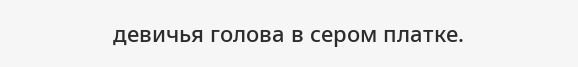девичья голова в сером платке.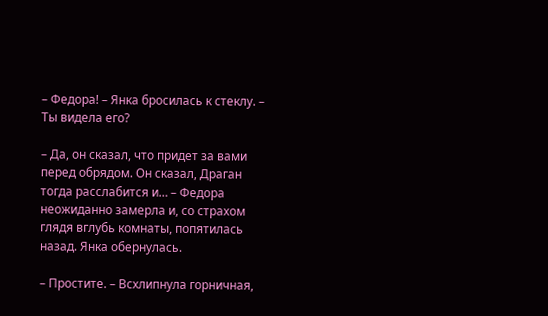– Федора! – Янка бросилась к стеклу. – Ты видела его?

– Да, он сказал, что придет за вами перед обрядом. Он сказал, Драган тогда расслабится и… – Федора неожиданно замерла и, со страхом глядя вглубь комнаты, попятилась назад. Янка обернулась.

– Простите. – Всхлипнула горничная,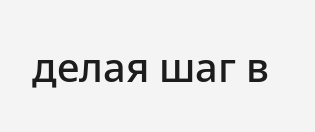делая шаг в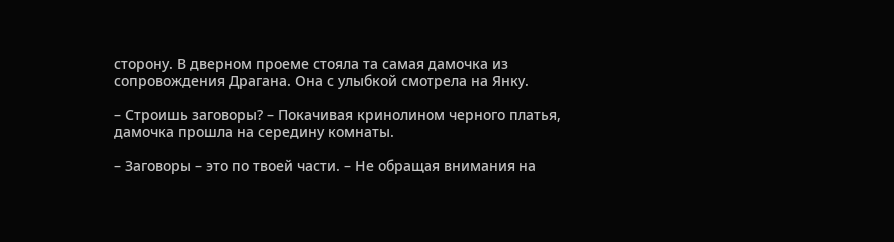сторону. В дверном проеме стояла та самая дамочка из сопровождения Драгана. Она с улыбкой смотрела на Янку.

– Строишь заговоры? – Покачивая кринолином черного платья, дамочка прошла на середину комнаты.

– Заговоры – это по твоей части. – Не обращая внимания на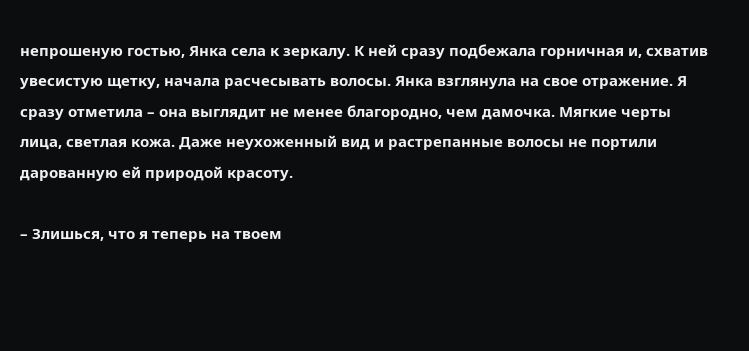непрошеную гостью, Янка села к зеркалу. К ней сразу подбежала горничная и, схватив увесистую щетку, начала расчесывать волосы. Янка взглянула на свое отражение. Я сразу отметила – она выглядит не менее благородно, чем дамочка. Мягкие черты лица, светлая кожа. Даже неухоженный вид и растрепанные волосы не портили дарованную ей природой красоту.

– Злишься, что я теперь на твоем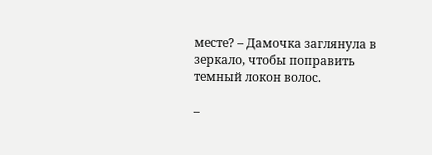месте? – Дамочка заглянула в зеркало, чтобы поправить темный локон волос.

–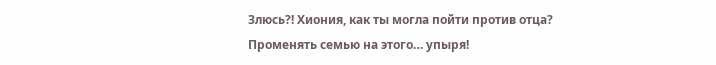Злюсь?! Хиония, как ты могла пойти против отца? Променять семью на этого… упыря!